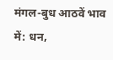मंगल-बुध आठवें भाव में: धन,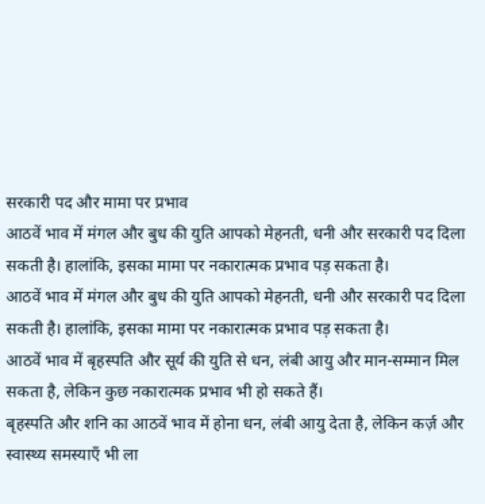सरकारी पद और मामा पर प्रभाव
आठवें भाव में मंगल और बुध की युति आपको मेहनती, धनी और सरकारी पद दिला सकती है। हालांकि, इसका मामा पर नकारात्मक प्रभाव पड़ सकता है।
आठवें भाव में मंगल और बुध की युति आपको मेहनती, धनी और सरकारी पद दिला सकती है। हालांकि, इसका मामा पर नकारात्मक प्रभाव पड़ सकता है।
आठवें भाव में बृहस्पति और सूर्य की युति से धन, लंबी आयु और मान-सम्मान मिल सकता है, लेकिन कुछ नकारात्मक प्रभाव भी हो सकते हैं।
बृहस्पति और शनि का आठवें भाव में होना धन, लंबी आयु देता है, लेकिन कर्ज़ और स्वास्थ्य समस्याएँ भी ला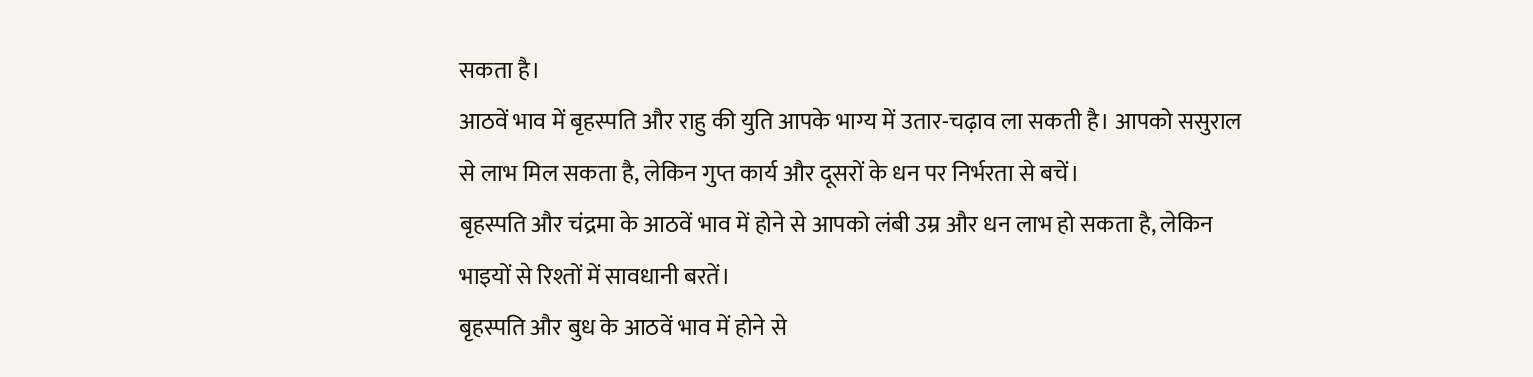सकता है।
आठवें भाव में बृहस्पति और राहु की युति आपके भाग्य में उतार-चढ़ाव ला सकती है। आपको ससुराल से लाभ मिल सकता है, लेकिन गुप्त कार्य और दूसरों के धन पर निर्भरता से बचें।
बृहस्पति और चंद्रमा के आठवें भाव में होने से आपको लंबी उम्र और धन लाभ हो सकता है, लेकिन भाइयों से रिश्तों में सावधानी बरतें।
बृहस्पति और बुध के आठवें भाव में होने से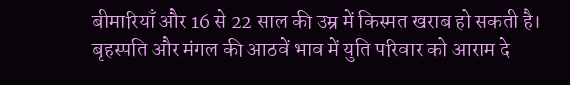बीमारियाँ और 16 से 22 साल की उम्र में किस्मत खराब हो सकती है।
बृहस्पति और मंगल की आठवें भाव में युति परिवार को आराम दे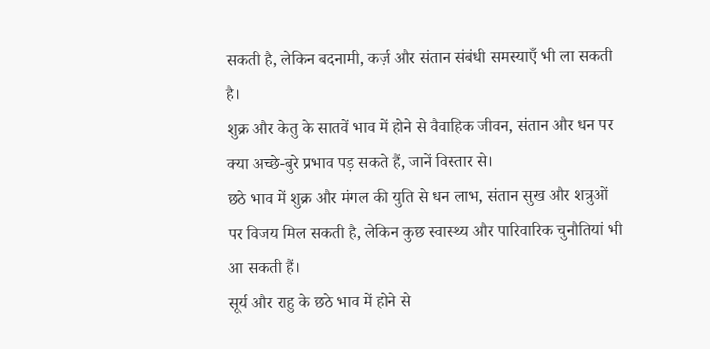सकती है, लेकिन बदनामी, कर्ज़ और संतान संबंधी समस्याएँ भी ला सकती है।
शुक्र और केतु के सातवें भाव में होने से वैवाहिक जीवन, संतान और धन पर क्या अच्छे-बुरे प्रभाव पड़ सकते हैं, जानें विस्तार से।
छठे भाव में शुक्र और मंगल की युति से धन लाभ, संतान सुख और शत्रुओं पर विजय मिल सकती है, लेकिन कुछ स्वास्थ्य और पारिवारिक चुनौतियां भी आ सकती हैं।
सूर्य और राहु के छठे भाव में होने से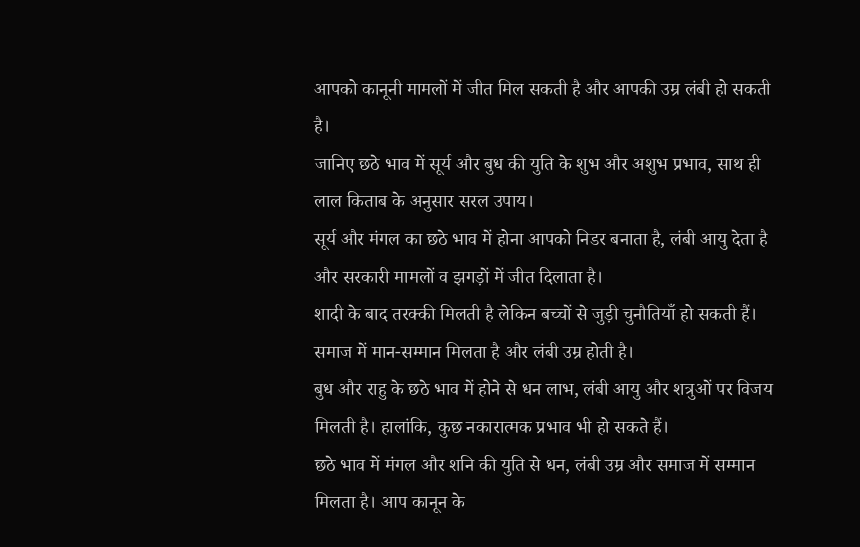आपको कानूनी मामलों में जीत मिल सकती है और आपकी उम्र लंबी हो सकती है।
जानिए छठे भाव में सूर्य और बुध की युति के शुभ और अशुभ प्रभाव, साथ ही लाल किताब के अनुसार सरल उपाय।
सूर्य और मंगल का छठे भाव में होना आपको निडर बनाता है, लंबी आयु देता है और सरकारी मामलों व झगड़ों में जीत दिलाता है।
शादी के बाद तरक्की मिलती है लेकिन बच्चों से जुड़ी चुनौतियाँ हो सकती हैं। समाज में मान-सम्मान मिलता है और लंबी उम्र होती है।
बुध और राहु के छठे भाव में होने से धन लाभ, लंबी आयु और शत्रुओं पर विजय मिलती है। हालांकि, कुछ नकारात्मक प्रभाव भी हो सकते हैं।
छठे भाव में मंगल और शनि की युति से धन, लंबी उम्र और समाज में सम्मान मिलता है। आप कानून के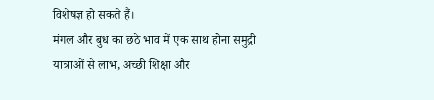विशेषज्ञ हो सकते हैं।
मंगल और बुध का छठे भाव में एक साथ होना समुद्री यात्राओं से लाभ, अच्छी शिक्षा और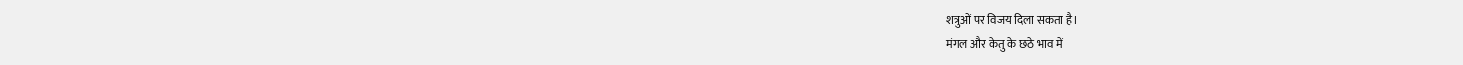शत्रुओं पर विजय दिला सकता है।
मंगल और केतु के छठे भाव में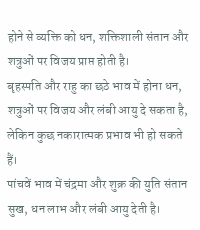होने से व्यक्ति को धन, शक्तिशाली संतान और शत्रुओं पर विजय प्राप्त होती है।
बृहस्पति और राहु का छठे भाव में होना धन, शत्रुओं पर विजय और लंबी आयु दे सकता है, लेकिन कुछ नकारात्मक प्रभाव भी हो सकते हैं।
पांचवें भाव में चंद्रमा और शुक्र की युति संतान सुख, धन लाभ और लंबी आयु देती है।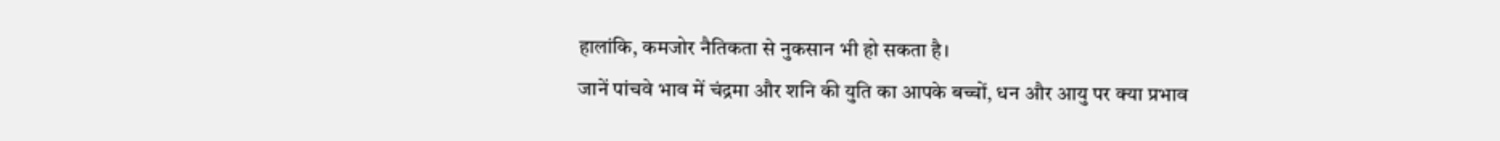हालांकि, कमजोर नैतिकता से नुकसान भी हो सकता है।
जानें पांचवे भाव में चंद्रमा और शनि की युति का आपके बच्चों, धन और आयु पर क्या प्रभाव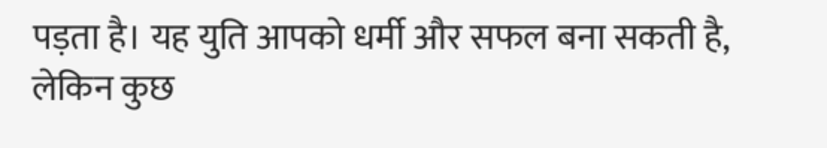पड़ता है। यह युति आपको धर्मी और सफल बना सकती है, लेकिन कुछ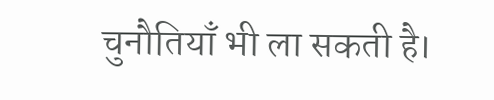चुनौतियाँ भी ला सकती है।